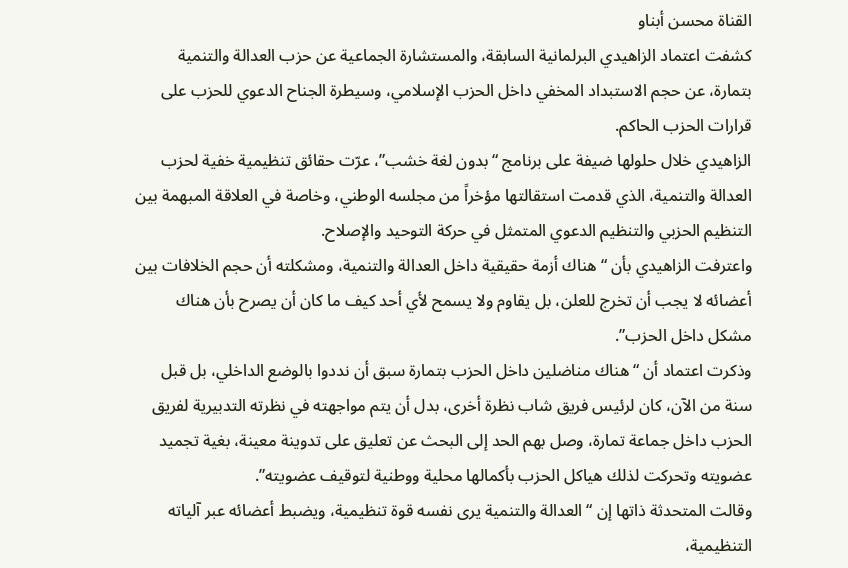القناة محسن أبناو
كشفت اعتماد الزاهيدي البرلمانية السابقة، والمستشارة الجماعية عن حزب العدالة والتنمية بتمارة، عن حجم الاستبداد المخفي داخل الحزب الإسلامي، وسيطرة الجناح الدعوي للحزب على قرارات الحزب الحاكم.
الزاهيدي خلال حلولها ضيفة على برنامج “بدون لغة خشب”، عرّت حقائق تنظيمية خفية لحزب العدالة والتنمية، الذي قدمت استقالتها مؤخراً من مجلسه الوطني، وخاصة في العلاقة المبهمة بين التنظيم الحزبي والتنظيم الدعوي المتمثل في حركة التوحيد والإصلاح.
واعترفت الزاهيدي بأن “هناك أزمة حقيقية داخل العدالة والتنمية، ومشكلته أن حجم الخلافات بين أعضائه لا يجب أن تخرج للعلن، بل يقاوم ولا يسمح لأي أحد كيف ما كان أن يصرح بأن هناك مشكل داخل الحزب”.
وذكرت اعتماد أن “هناك مناضلين داخل الحزب بتمارة سبق أن نددوا بالوضع الداخلي، بل قبل سنة من الآن، كان لرئيس فريق شاب نظرة أخرى، بدل أن يتم مواجهته في نظرته التدبيرية لفريق الحزب داخل جماعة تمارة، وصل بهم الحد إلى البحث عن تعليق على تدوينة معينة، بغية تجميد عضويته وتحركت لذلك هياكل الحزب بأكمالها محلية ووطنية لتوقيف عضويته”.
وقالت المتحدثة ذاتها إن “العدالة والتنمية يرى نفسه قوة تنظيمية، ويضبط أعضائه عبر آلياته التنظيمية،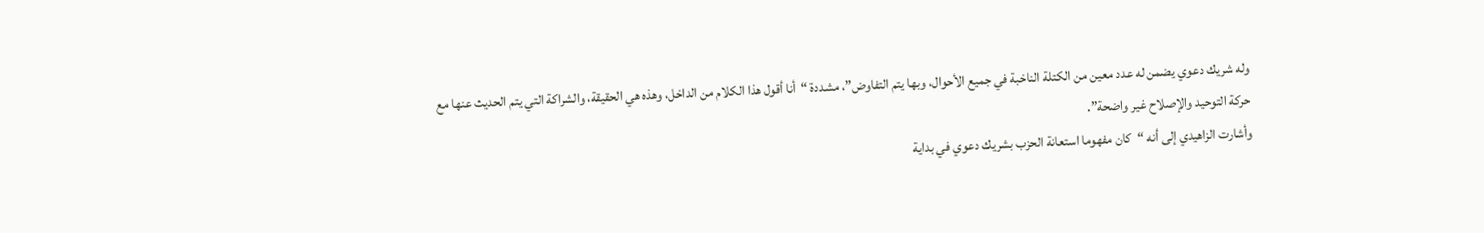وله شريك دعوي يضمن له عدد معين من الكتلة الناخبة في جميع الأحوال، وبها يتم التفاوض”، مشددة “أنا أقول هذا الكلام من الداخل، وهذه هي الحقيقة، والشراكة التي يتم الحديث عنها مع حركة التوحيد والإصلاح غير واضحة”.
وأشارت الزاهيدي إلى أنه “كان مفهوما استعانة الحزب بشريك دعوي في بداية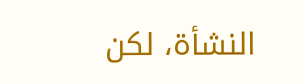النشأة، لكن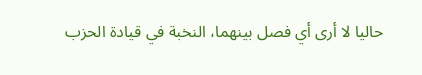حاليا لا أرى أي فصل بينهما، النخبة في قيادة الحزب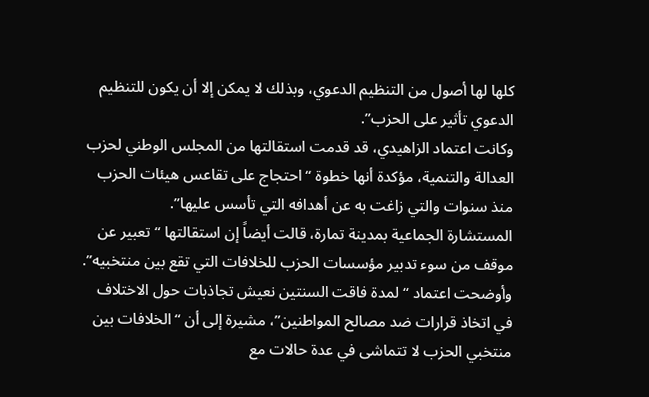كلها لها أصول من التنظيم الدعوي، وبذلك لا يمكن إلا أن يكون للتنظيم الدعوي تأثير على الحزب”.
وكانت اعتماد الزاهيدي، قد قدمت استقالتها من المجلس الوطني لحزب العدالة والتنمية، مؤكدة أنها خطوة “احتجاج على تقاعس هيئات الحزب منذ سنوات والتي زاغت به عن أهدافه التي تأسس عليها”.
المستشارة الجماعية بمدينة تمارة، قالت أيضاً إن استقالتها “تعبير عن موقف من سوء تدبير مؤسسات الحزب للخلافات التي تقع بين منتخبيه”.
وأوضحت اعتماد “لمدة فاقت السنتين نعيش تجاذبات حول الاختلاف في اتخاذ قرارات ضد مصالح المواطنين”، مشيرة إلى أن “الخلافات بين منتخبي الحزب لا تتماشى في عدة حالات مع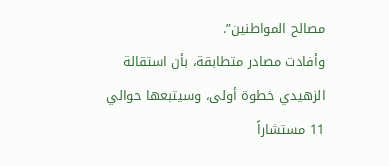مصالح المواطنين”.
وأفادت مصادر متطابقة، بأن استقالة الزهيدي خطوة أولى، وسيتبعها حوالي 11 مستشاراً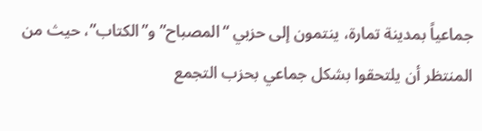جماعياً بمدينة تمارة، ينتمون إلى حزبي “المصباح” و”الكتاب”، حيث من المنتظر أن يلتحقوا بشكل جماعي بحزب التجمع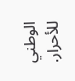الوطني للأحرار.